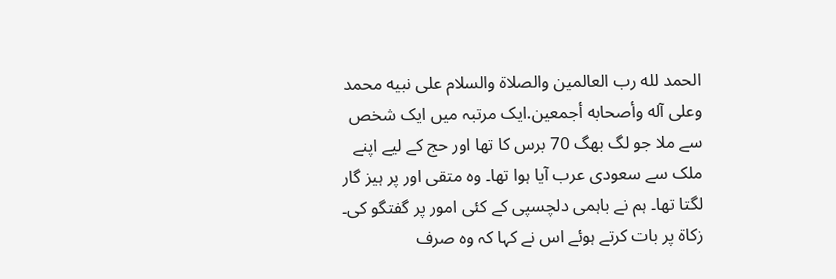الحمد لله رب العالمين والصلاة والسلام على نبيه محمد وعلى آله وأصحابه أجمعين.ایک مرتبہ میں ایک شخص سے ملا جو لگ بھگ 70 برس کا تھا اور حج کے لیے اپنے ملک سے سعودی عرب آیا ہوا تھا۔ وہ متقی اور پر ہیز گار لگتا تھا۔ ہم نے باہمی دلچسپی کے کئی امور پر گفتگو کی۔ زکاۃ پر بات کرتے ہوئے اس نے کہا کہ وہ صرف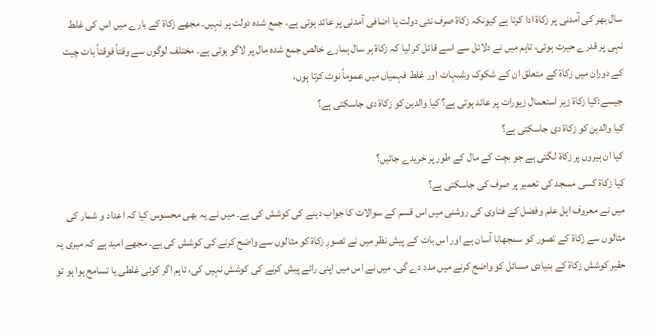سال بھر کی آمدنی پر زکاۃ ادا کرتا ہے کیونکہ زکاۃ صرف نئی دولت یا اضافی آمدنی پر عائد ہوتی ہے، جمع شدہ دولت پر نہیں۔ مجھے زکاۃ کے بارے میں اس کی غلط نہی پر قدرے حیرت ہوئی، تاہم میں نے دلائل سے اسے قائل کر لیا کہ زکاۃ ہر سال ہمارے خالص جمع شدہ مال پر لاگو ہوتی ہے۔ مختلف لوگوں سے وقتاً فوقتاً بات چیت کے دوران میں زکاۃ کے متعلق ان کے شکوک وشبہات اور غلط فہمیاں میں عموماً نوٹ کرتا ہوں،
جیسے:کیا زکاۃ زیر استعمال زیورات پر عائد ہوتی ہے؟ کیا والدین کو زکاۃ دی جاسکتی ہے؟
کیا والدین کو زکاۃ دی جاسکتی ہے؟
کیا ان ہیروں پر زکاۃ لگتی ہے جو بچت کے مال کے طور پر خریدے جائیں؟
کیا زکاۃ کسی مسجد کی تعمیر پر صرف کی جاسکتی ہے؟
میں نے معروف اہل علم وفضل کے فتاوی کی روشنی میں اس قسم کے سوالات کا جواب دینے کی کوشش کی ہے۔ میں نے یہ بھی محسوس کیا کہ اعداد و شمار کی مثالوں سے زکاۃ کے تصور کو سمجھانا آسان ہے اور اس بات کے پیش نظر میں نے تصورِ زکاۃ کو مثالوں سے واضح کرنے کی کوشش کی ہے۔ مجھے امید ہے کہ میری یہ حقیر کوشش زکاۃ کے بنیادی مسائل کو واضح کرنے میں مدد دے گی۔ میں نے اس میں اپنی رائے پیش کرنے کی کوشش نہیں کی، تاہم اگر کوئی غلطی یا تسامح ہوا ہو تو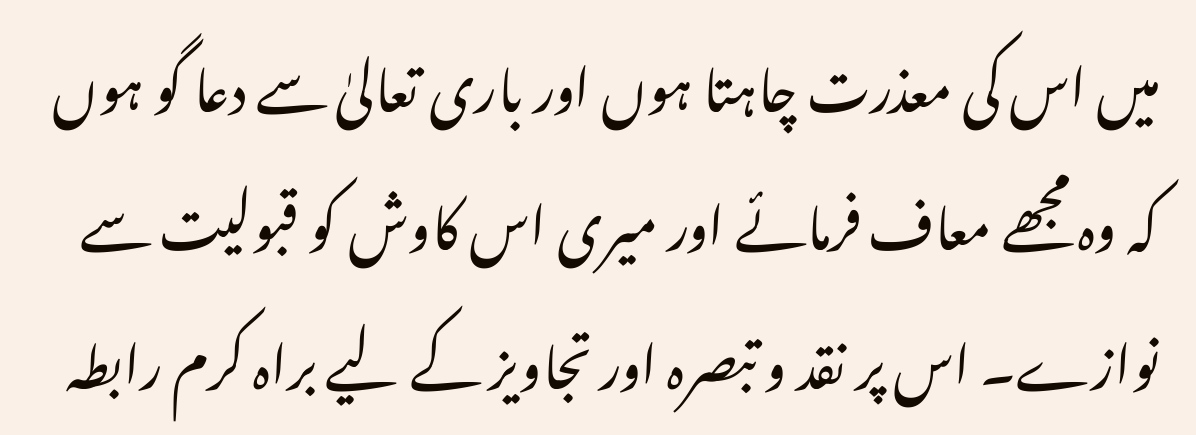میں اس کی معذرت چاہتا ہوں اور باری تعالیٰ سے دعا گو ہوں کہ وہ مجھے معاف فرمائے اور میری اس کاوش کو قبولیت سے نوازے۔ اس پر نقد و تبصرہ اور تجاویز کے لیے براہ کرم رابطہ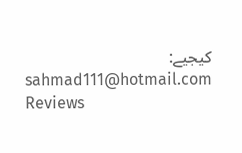کیجیے:
sahmad111@hotmail.com
Reviews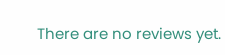There are no reviews yet.